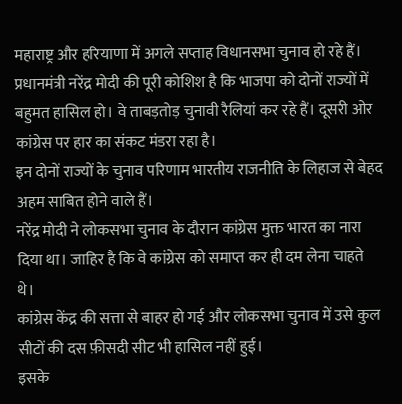महाराष्ट्र और हरियाणा में अगले सप्ताह विधानसभा चुनाव हो रहे हैं।
प्रधानमंत्री नरेंद्र मोदी की पूरी कोशिश है कि भाजपा को दोनों राज्यों में बहुमत हासिल हो। वे ताबड़तोड़ चुनावी रैलियां कर रहे हैं। दूसरी ओर कांग्रेस पर हार का संकट मंडरा रहा है।
इन दोनों राज्यों के चुनाव परिणाम भारतीय राजनीति के लिहाज से बेहद अहम साबित होने वाले हैं।
नरेंद्र मोदी ने लोकसभा चुनाव के दौरान कांग्रेस मुक्त भारत का नारा दिया था। जाहिर है कि वे कांग्रेस को समाप्त कर ही दम लेना चाहते थे।
कांग्रेस केंद्र की सत्ता से बाहर हो गई और लोकसभा चुनाव में उसे कुल सीटों की दस फ़ीसदी सीट भी हासिल नहीं हुई।
इसके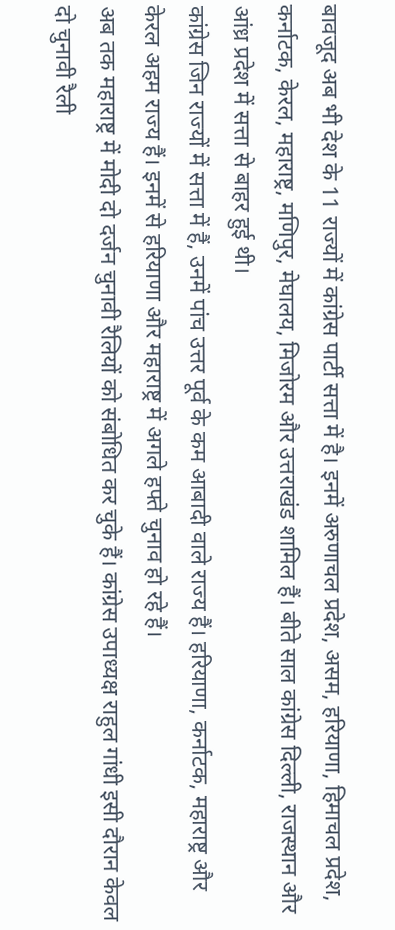बावजूद अब भी देश के 11 राज्यों में कांग्रेस पार्टी सत्ता में है। इनमें अरुणाचल प्रदेश, असम, हरियाणा, हिमाचल प्रदेश, कर्नाटक, केरल, महाराष्ट्र, मणिपुर, मेघालय, मिजोरम और उत्तराखंड शामिल हैं। बीते साल कांग्रेस दिल्ली, राजस्थान और आंध्र प्रदेश में सत्ता से बाहर हुई थी।
कांग्रेस जिन राज्यों में सत्ता में हैं, उनमें पांच उत्तर पूर्व के कम आबादी वाले राज्य हैं। हरियाणा, कर्नाटक, महाराष्ट्र और केरल अहम राज्य हैं। इनमें से हरियाणा और महाराष्ट्र में अगले हफ्ते चुनाव हो रहे हैं।
अब तक महाराष्ट्र में मोदी दो दर्जन चुनावी रैलियों को संबोधित कर चुके हैं। कांग्रेस उपाध्यक्ष राहुल गांधी इसी दौरान केवल दो चुनावी रैली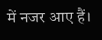में नजर आए हैं।